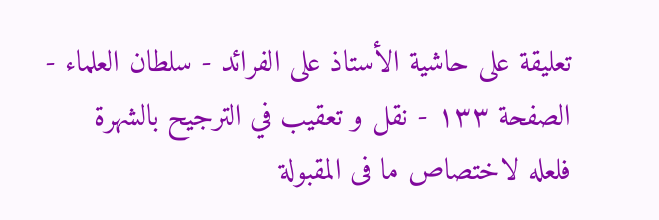تعليقة على حاشية الأستاذ على الفرائد - سلطان العلماء - الصفحة ١٣٣ - نقل و تعقيب في الترجيح بالشهرة
فلعله لاختصاص ما فى المقبولة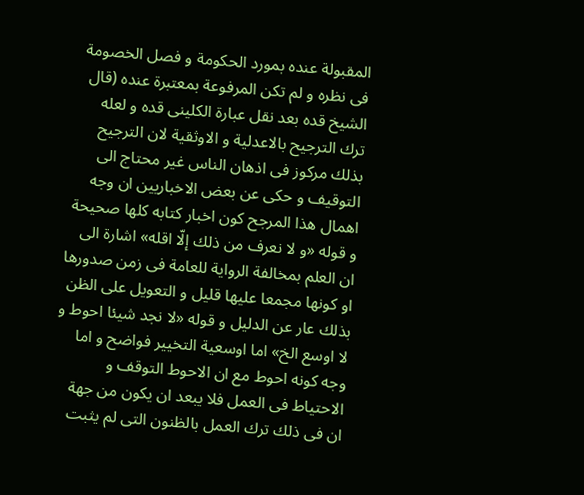المقبولة عنده بمورد الحكومة و فصل الخصومة فى نظره و لم تكن المرفوعة بمعتبرة عنده (قال الشيخ قده بعد نقل عبارة الكلينى قده و لعله ترك الترجيح بالاعدلية و الاوثقية لان الترجيح بذلك مركوز فى اذهان الناس غير محتاج الى التوقيف و حكى عن بعض الاخباريين ان وجه اهمال هذا المرجح كون اخبار كتابه كلها صحيحة و قوله «و لا نعرف من ذلك إلّا اقله» اشارة الى ان العلم بمخالفة الرواية للعامة فى زمن صدورها او كونها مجمعا عليها قليل و التعويل على الظن بذلك عار عن الدليل و قوله «لا نجد شيئا احوط و لا اوسع الخ» اما اوسعية التخيير فواضح و اما وجه كونه احوط مع ان الاحوط التوقف و الاحتياط فى العمل فلا يبعد ان يكون من جهة ان فى ذلك ترك العمل بالظنون التى لم يثبت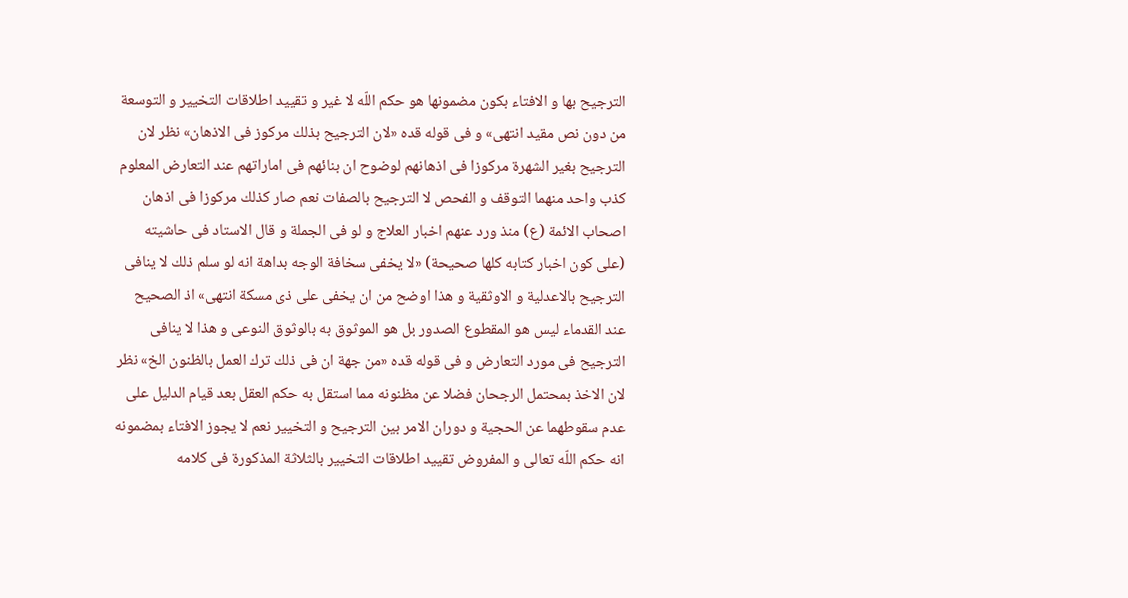الترجيح بها و الافتاء بكون مضمونها هو حكم اللّه لا غير و تقييد اطلاقات التخيير و التوسعة من دون نص مقيد انتهى» و فى قوله قده «لان الترجيح بذلك مركوز فى الاذهان» نظر لان الترجيح بغير الشهرة مركوزا فى اذهانهم لوضوح ان بنائهم فى اماراتهم عند التعارض المعلوم كذب واحد منهما التوقف و الفحص لا الترجيح بالصفات نعم صار كذلك مركوزا فى اذهان اصحاب الائمة (ع) منذ ورد عنهم اخبار العلاج و لو فى الجملة و قال الاستاد فى حاشيته (على كون اخبار كتابه كلها صحيحة) «لا يخفى سخافة الوجه بداهة انه لو سلم ذلك لا ينافى الترجيح بالاعدلية و الاوثقية و هذا اوضح من ان يخفى على ذى مسكة انتهى» اذ الصحيح عند القدماء ليس هو المقطوع الصدور بل هو الموثوق به بالوثوق النوعى و هذا لا ينافى الترجيح فى مورد التعارض و فى قوله قده «من جهة ان فى ذلك ترك العمل بالظنون الخ» نظر لان الاخذ بمحتمل الرجحان فضلا عن مظنونه مما استقل به حكم العقل بعد قيام الدليل على عدم سقوطهما عن الحجية و دوران الامر بين الترجيح و التخيير نعم لا يجوز الافتاء بمضمونه انه حكم اللّه تعالى و المفروض تقييد اطلاقات التخيير بالثلاثة المذكورة فى كلامه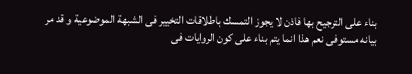بناء على الترجيح بها فاذن لا يجوز التمسك باطلاقات التخيير فى الشبهة الموضوعية و قد مر بيانه مستوفى نعم هذا انما يتم بناء على كون الروايات فى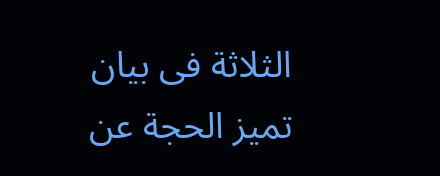الثلاثة فى بيان تميز الحجة عن